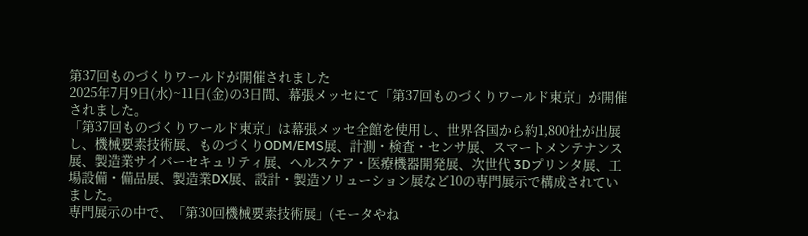第37回ものづくりワールドが開催されました
2025年7月9日(水)~11日(金)の3日間、幕張メッセにて「第37回ものづくりワールド東京」が開催されました。
「第37回ものづくりワールド東京」は幕張メッセ全館を使用し、世界各国から約1,800社が出展し、機械要素技術展、ものづくりODM/EMS展、計測・検査・センサ展、スマートメンテナンス展、製造業サイバーセキュリティ展、ヘルスケア・医療機器開発展、次世代 3Dプリンタ展、工場設備・備品展、製造業DX展、設計・製造ソリューション展など10の専門展示で構成されていました。
専門展示の中で、「第30回機械要素技術展」(モータやね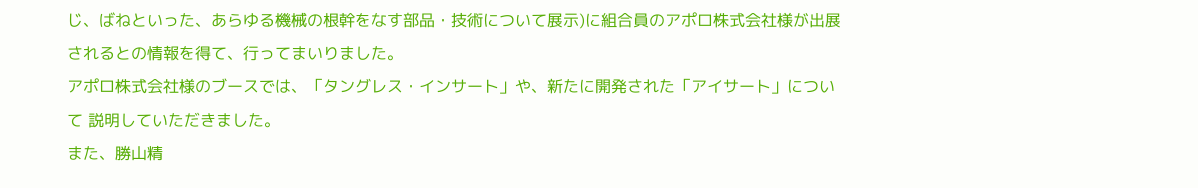じ、ばねといった、あらゆる機械の根幹をなす部品・技術について展示)に組合員のアポロ株式会社様が出展されるとの情報を得て、行ってまいりました。
アポロ株式会社様のブースでは、「タングレス・インサート」や、新たに開発された「アイサート」について 説明していただきました。
また、勝山精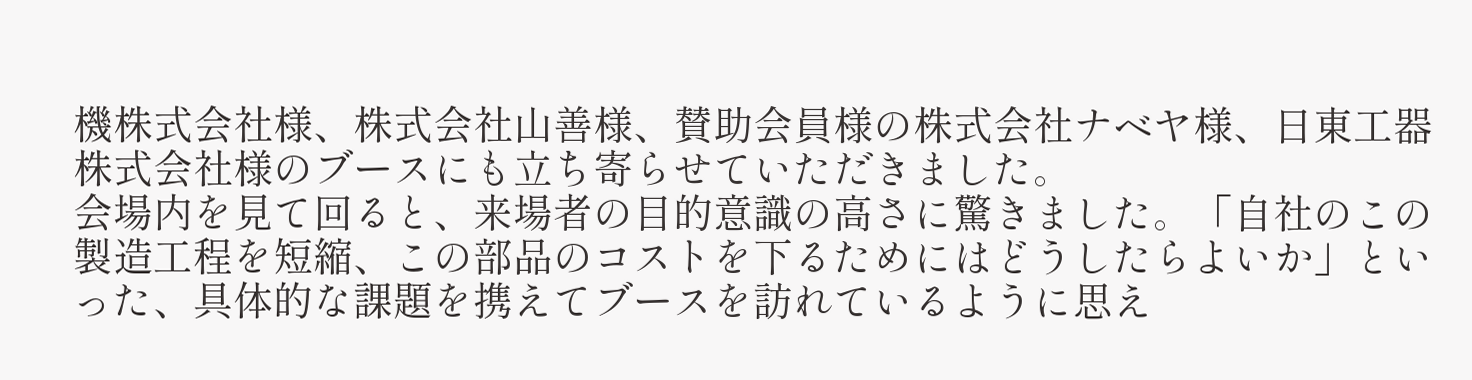機株式会社様、株式会社山善様、賛助会員様の株式会社ナベヤ様、日東工器株式会社様のブースにも立ち寄らせていただきました。
会場内を見て回ると、来場者の目的意識の高さに驚きました。「自社のこの製造工程を短縮、この部品のコストを下るためにはどうしたらよいか」といった、具体的な課題を携えてブースを訪れているように思え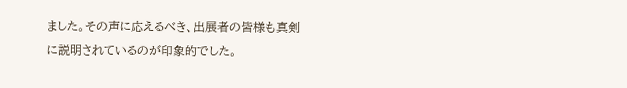ました。その声に応えるべき、出展者の皆様も真剣に説明されているのが印象的でした。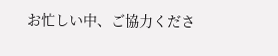お忙しい中、ご協力くださ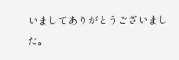いましてありがとうございました。